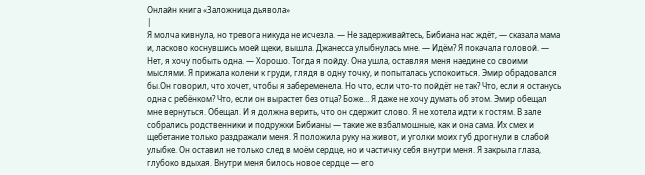Онлайн книга «Заложница дьявола»
|
Я молча кивнула, но тревога никуда не исчезла. — Не задерживайтесь, Бибиана нас ждёт, — сказала мама и, ласково коснувшись моей щеки, вышла. Джанесса улыбнулась мне. — Идём? Я покачала головой. — Нет, я хочу побыть одна. — Хорошо. Тогда я пойду. Она ушла, оставляя меня наедине со своими мыслями. Я прижала колени к груди, глядя в одну точку, и попыталась успокоиться. Эмир обрадовался бы.Он говорил, что хочет, чтобы я забеременела. Но что, если что-то пойдёт не так? Что, если я останусь одна с ребёнком? Что, если он вырастет без отца? Боже… Я даже не хочу думать об этом. Эмир обещал мне вернуться. Обещал. И я должна верить, что он сдержит слово. Я не хотела идти к гостям. В зале собрались родственники и подружки Бибианы — такие же взбалмошные, как и она сама. Их смех и щебетание только раздражали меня. Я положила руку на живот, и уголки моих губ дрогнули в слабой улыбке. Он оставил не только след в моём сердце, но и частичку себя внутри меня. Я закрыла глаза, глубоко вдыхая. Внутри меня билось новое сердце — его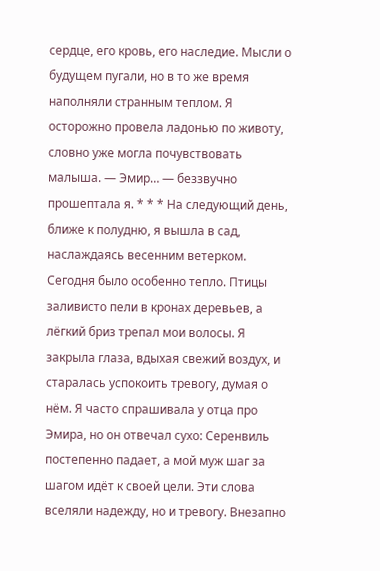сердце, его кровь, его наследие. Мысли о будущем пугали, но в то же время наполняли странным теплом. Я осторожно провела ладонью по животу, словно уже могла почувствовать малыша. — Эмир… — беззвучно прошептала я. * * * На следующий день, ближе к полудню, я вышла в сад, наслаждаясь весенним ветерком. Сегодня было особенно тепло. Птицы заливисто пели в кронах деревьев, а лёгкий бриз трепал мои волосы. Я закрыла глаза, вдыхая свежий воздух, и старалась успокоить тревогу, думая о нём. Я часто спрашивала у отца про Эмира, но он отвечал сухо: Серенвиль постепенно падает, а мой муж шаг за шагом идёт к своей цели. Эти слова вселяли надежду, но и тревогу. Внезапно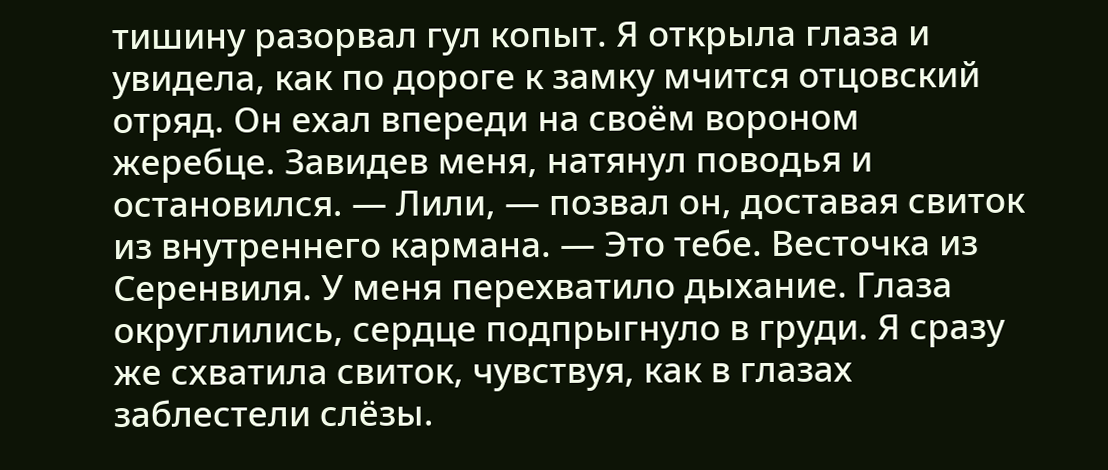тишину разорвал гул копыт. Я открыла глаза и увидела, как по дороге к замку мчится отцовский отряд. Он ехал впереди на своём вороном жеребце. Завидев меня, натянул поводья и остановился. — Лили, — позвал он, доставая свиток из внутреннего кармана. — Это тебе. Весточка из Серенвиля. У меня перехватило дыхание. Глаза округлились, сердце подпрыгнуло в груди. Я сразу же схватила свиток, чувствуя, как в глазах заблестели слёзы.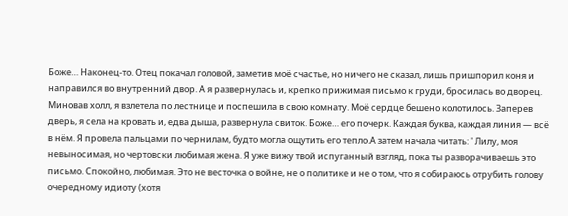Боже… Наконец-то. Отец покачал головой, заметив моё счастье, но ничего не сказал, лишь пришпорил коня и направился во внутренний двор. А я развернулась и, крепко прижимая письмо к груди, бросилась во дворец. Миновав холл, я взлетела по лестнице и поспешила в свою комнату. Моё сердце бешено колотилось. Заперев дверь, я села на кровать и, едва дыша, развернула свиток. Боже… его почерк. Каждая буква, каждая линия — всё в нём. Я провела пальцами по чернилам, будто могла ощутить его тепло.А затем начала читать: ' Лилу, моя невыносимая, но чертовски любимая жена. Я уже вижу твой испуганный взгляд, пока ты разворачиваешь это письмо. Спокойно, любимая. Это не весточка о войне, не о политике и не о том, что я собираюсь отрубить голову очередному идиоту (хотя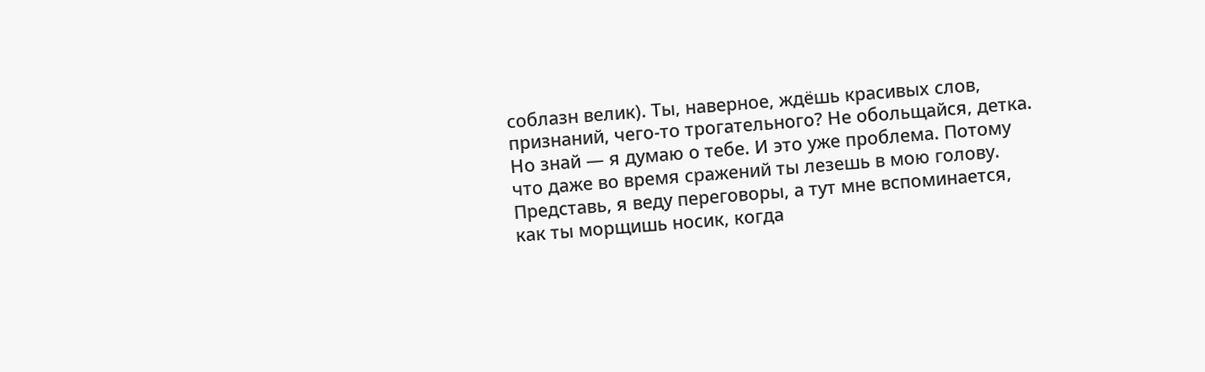соблазн велик). Ты, наверное, ждёшь красивых слов, признаний, чего-то трогательного? Не обольщайся, детка. Но знай — я думаю о тебе. И это уже проблема. Потому что даже во время сражений ты лезешь в мою голову. Представь, я веду переговоры, а тут мне вспоминается, как ты морщишь носик, когда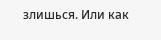злишься. Или как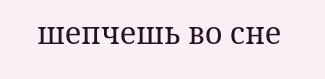шепчешь во сне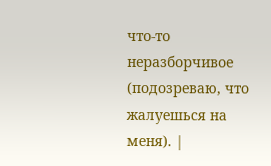что-то неразборчивое (подозреваю, что жалуешься на меня). |